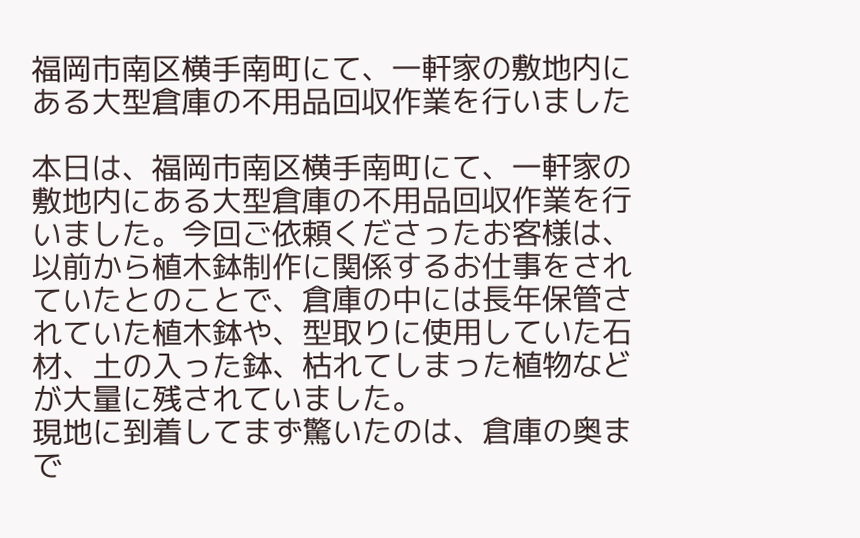福岡市南区横手南町にて、一軒家の敷地内にある大型倉庫の不用品回収作業を行いました

本日は、福岡市南区横手南町にて、一軒家の敷地内にある大型倉庫の不用品回収作業を行いました。今回ご依頼くださったお客様は、以前から植木鉢制作に関係するお仕事をされていたとのことで、倉庫の中には長年保管されていた植木鉢や、型取りに使用していた石材、土の入った鉢、枯れてしまった植物などが大量に残されていました。
現地に到着してまず驚いたのは、倉庫の奥まで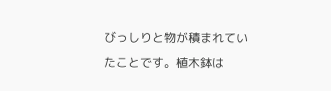びっしりと物が積まれていたことです。植木鉢は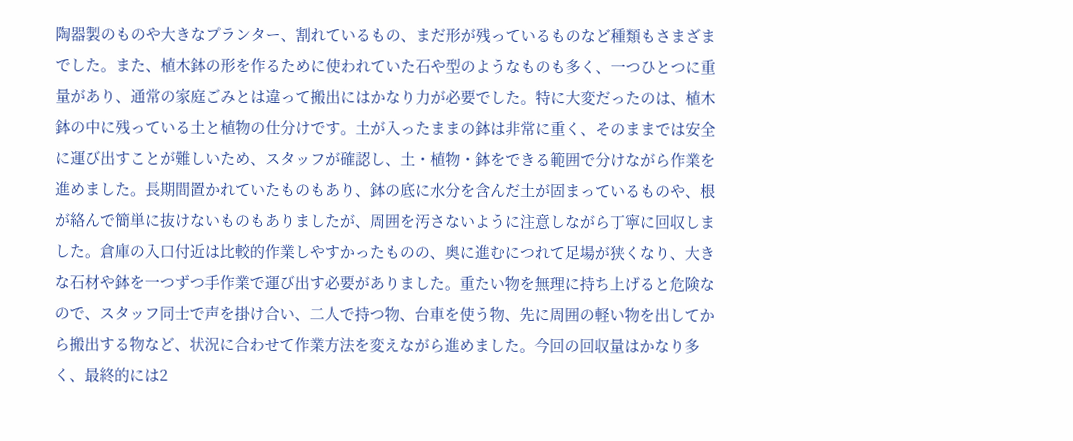陶器製のものや大きなプランター、割れているもの、まだ形が残っているものなど種類もさまざまでした。また、植木鉢の形を作るために使われていた石や型のようなものも多く、一つひとつに重量があり、通常の家庭ごみとは違って搬出にはかなり力が必要でした。特に大変だったのは、植木鉢の中に残っている土と植物の仕分けです。土が入ったままの鉢は非常に重く、そのままでは安全に運び出すことが難しいため、スタッフが確認し、土・植物・鉢をできる範囲で分けながら作業を進めました。長期間置かれていたものもあり、鉢の底に水分を含んだ土が固まっているものや、根が絡んで簡単に抜けないものもありましたが、周囲を汚さないように注意しながら丁寧に回収しました。倉庫の入口付近は比較的作業しやすかったものの、奥に進むにつれて足場が狭くなり、大きな石材や鉢を一つずつ手作業で運び出す必要がありました。重たい物を無理に持ち上げると危険なので、スタッフ同士で声を掛け合い、二人で持つ物、台車を使う物、先に周囲の軽い物を出してから搬出する物など、状況に合わせて作業方法を変えながら進めました。今回の回収量はかなり多く、最終的には2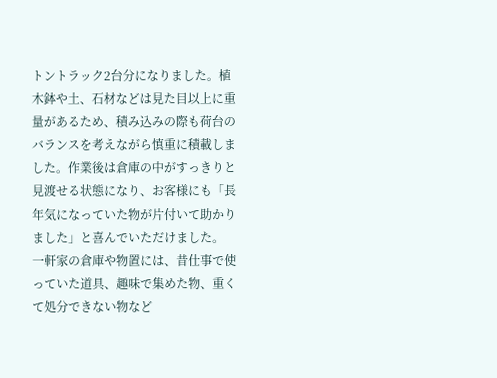トントラック2台分になりました。植木鉢や土、石材などは見た目以上に重量があるため、積み込みの際も荷台のバランスを考えながら慎重に積載しました。作業後は倉庫の中がすっきりと見渡せる状態になり、お客様にも「長年気になっていた物が片付いて助かりました」と喜んでいただけました。
一軒家の倉庫や物置には、昔仕事で使っていた道具、趣味で集めた物、重くて処分できない物など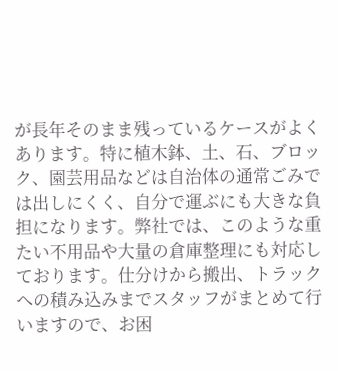が長年そのまま残っているケースがよくあります。特に植木鉢、土、石、ブロック、園芸用品などは自治体の通常ごみでは出しにくく、自分で運ぶにも大きな負担になります。弊社では、このような重たい不用品や大量の倉庫整理にも対応しております。仕分けから搬出、トラックへの積み込みまでスタッフがまとめて行いますので、お困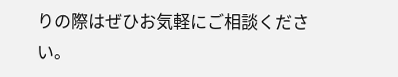りの際はぜひお気軽にご相談ください。